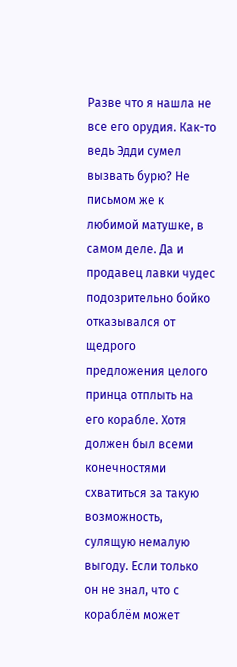Разве что я нашла не все его орудия. Как-то ведь Эдди сумел вызвать бурю? Не письмом же к любимой матушке, в самом деле. Да и продавец лавки чудес подозрительно бойко отказывался от щедрого предложения целого принца отплыть на его корабле. Хотя должен был всеми конечностями схватиться за такую возможность, сулящую немалую выгоду. Если только он не знал, что с кораблём может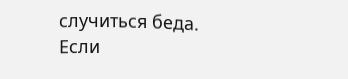случиться беда. Если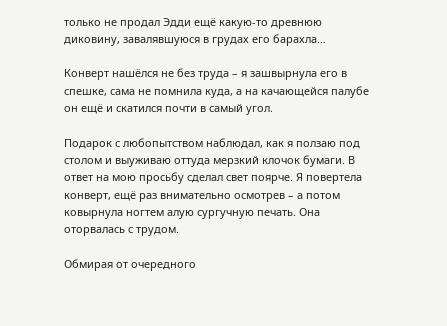только не продал Эдди ещё какую-то древнюю диковину, завалявшуюся в грудах его барахла…

Конверт нашёлся не без труда – я зашвырнула его в спешке, сама не помнила куда, а на качающейся палубе он ещё и скатился почти в самый угол.

Подарок с любопытством наблюдал, как я ползаю под столом и выуживаю оттуда мерзкий клочок бумаги. В ответ на мою просьбу сделал свет поярче. Я повертела конверт, ещё раз внимательно осмотрев – а потом ковырнула ногтем алую сургучную печать. Она оторвалась с трудом.

Обмирая от очередного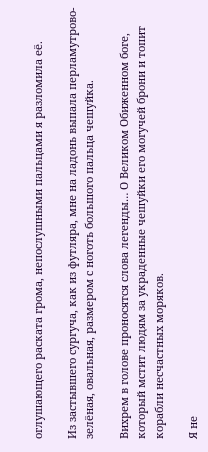оглушающего раската грома, непослушными пальцами я разломила её.

Из застывшего сургуча, как из футляра, мне на ладонь выпала перламутрово-зелёная, овальная, размером с ноготь большого пальца чешуйка.

Вихрем в голове проносятся слова легенды… О Великом Обиженном боге, который мстит людям за украденные чешуйки его могучей брони и топит корабли несчастных моряков.

Я не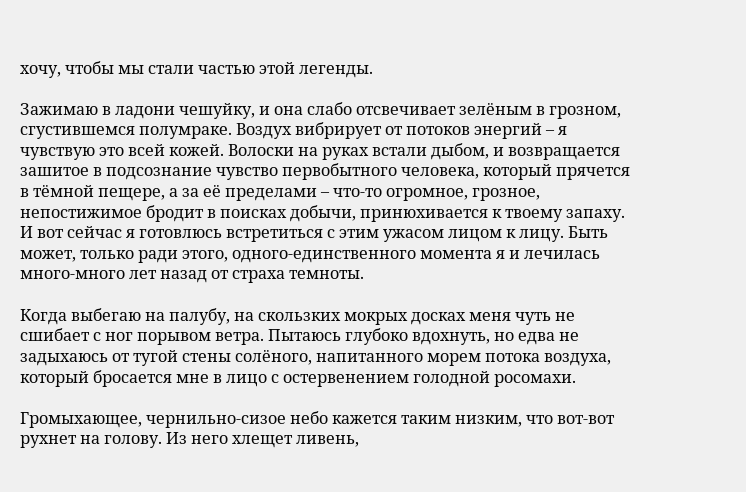хочу, чтобы мы стали частью этой легенды.

Зажимаю в ладони чешуйку, и она слабо отсвечивает зелёным в грозном, сгустившемся полумраке. Воздух вибрирует от потоков энергий – я чувствую это всей кожей. Волоски на руках встали дыбом, и возвращается зашитое в подсознание чувство первобытного человека, который прячется в тёмной пещере, а за её пределами – что-то огромное, грозное, непостижимое бродит в поисках добычи, принюхивается к твоему запаху. И вот сейчас я готовлюсь встретиться с этим ужасом лицом к лицу. Быть может, только ради этого, одного-единственного момента я и лечилась много-много лет назад от страха темноты.

Когда выбегаю на палубу, на скользких мокрых досках меня чуть не сшибает с ног порывом ветра. Пытаюсь глубоко вдохнуть, но едва не задыхаюсь от тугой стены солёного, напитанного морем потока воздуха, который бросается мне в лицо с остервенением голодной росомахи.

Громыхающее, чернильно-сизое небо кажется таким низким, что вот-вот рухнет на голову. Из него хлещет ливень,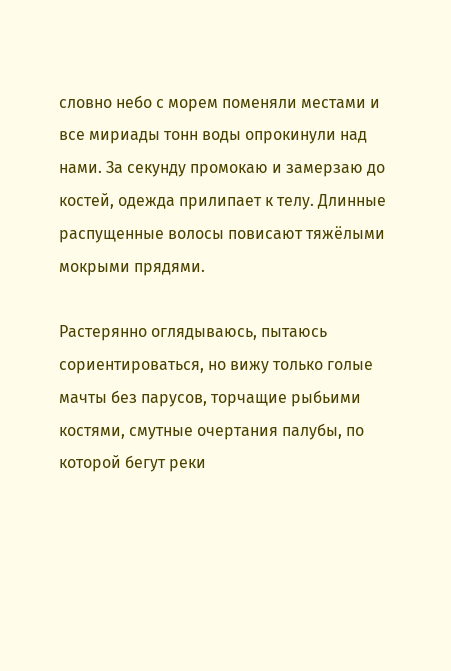словно небо с морем поменяли местами и все мириады тонн воды опрокинули над нами. За секунду промокаю и замерзаю до костей, одежда прилипает к телу. Длинные распущенные волосы повисают тяжёлыми мокрыми прядями.

Растерянно оглядываюсь, пытаюсь сориентироваться, но вижу только голые мачты без парусов, торчащие рыбьими костями, смутные очертания палубы, по которой бегут реки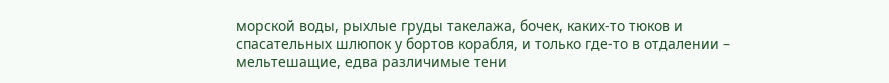морской воды, рыхлые груды такелажа, бочек, каких-то тюков и спасательных шлюпок у бортов корабля, и только где-то в отдалении – мельтешащие, едва различимые тени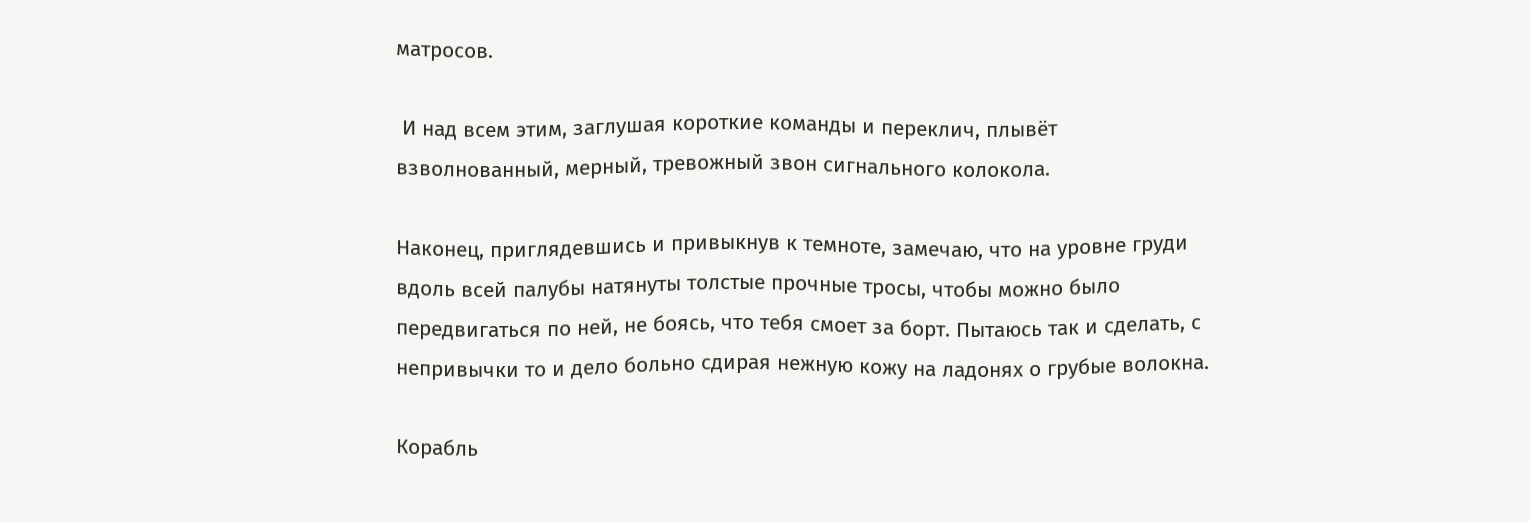матросов.

 И над всем этим, заглушая короткие команды и переклич, плывёт взволнованный, мерный, тревожный звон сигнального колокола.

Наконец, приглядевшись и привыкнув к темноте, замечаю, что на уровне груди вдоль всей палубы натянуты толстые прочные тросы, чтобы можно было передвигаться по ней, не боясь, что тебя смоет за борт. Пытаюсь так и сделать, с непривычки то и дело больно сдирая нежную кожу на ладонях о грубые волокна.

Корабль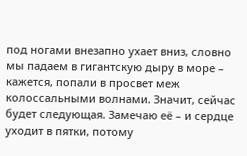под ногами внезапно ухает вниз, словно мы падаем в гигантскую дыру в море – кажется, попали в просвет меж колоссальными волнами. Значит, сейчас будет следующая. Замечаю её – и сердце уходит в пятки, потому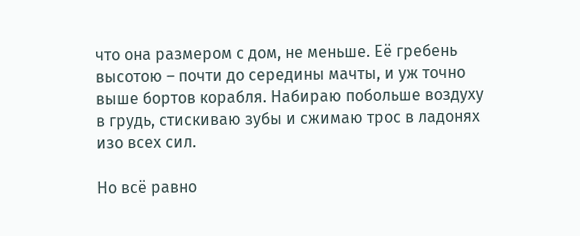что она размером с дом, не меньше. Её гребень высотою – почти до середины мачты, и уж точно выше бортов корабля. Набираю побольше воздуху в грудь, стискиваю зубы и сжимаю трос в ладонях изо всех сил.

Но всё равно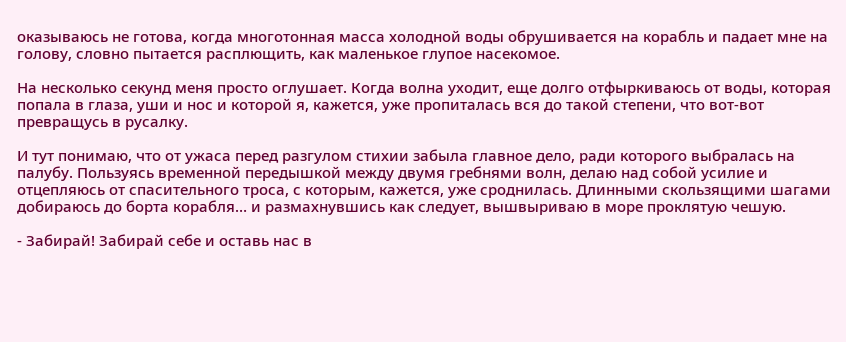оказываюсь не готова, когда многотонная масса холодной воды обрушивается на корабль и падает мне на голову, словно пытается расплющить, как маленькое глупое насекомое.

На несколько секунд меня просто оглушает. Когда волна уходит, еще долго отфыркиваюсь от воды, которая попала в глаза, уши и нос и которой я, кажется, уже пропиталась вся до такой степени, что вот-вот превращусь в русалку.

И тут понимаю, что от ужаса перед разгулом стихии забыла главное дело, ради которого выбралась на палубу. Пользуясь временной передышкой между двумя гребнями волн, делаю над собой усилие и отцепляюсь от спасительного троса, с которым, кажется, уже сроднилась. Длинными скользящими шагами добираюсь до борта корабля… и размахнувшись как следует, вышвыриваю в море проклятую чешую.

- Забирай! Забирай себе и оставь нас в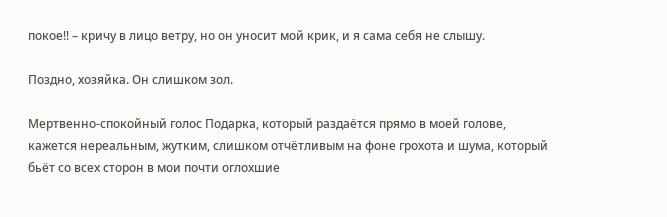покое!! – кричу в лицо ветру, но он уносит мой крик, и я сама себя не слышу.

Поздно, хозяйка. Он слишком зол.

Мертвенно-спокойный голос Подарка, который раздаётся прямо в моей голове, кажется нереальным, жутким, слишком отчётливым на фоне грохота и шума, который бьёт со всех сторон в мои почти оглохшие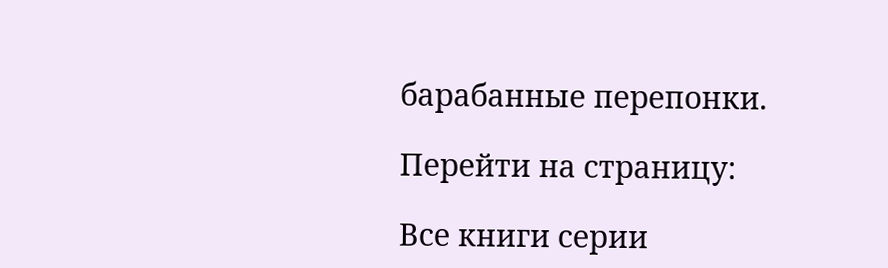барабанные перепонки.

Перейти на страницу:

Все книги серии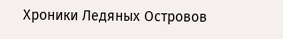Хроники Ледяных Островов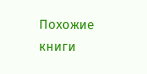Похожие книги